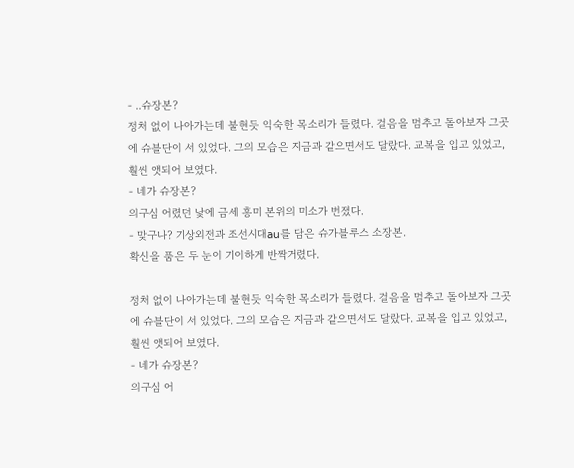- ..슈장본?
정처 없이 나아가는데 불현듯 익숙한 목소리가 들렸다. 걸음을 멈추고 돌아보자 그곳에 슈블단이 서 있었다. 그의 모습은 지금과 같으면서도 달랐다. 교복을 입고 있었고, 훨씬 앳되어 보였다.
- 네가 슈장본?
의구심 어렸던 낯에 금세 흥미 본위의 미소가 번졌다.
- 맞구나? 기상외전과 조선시대au를 담은 슈가블루스 소장본.
확신을 품은 두 눈이 기이하게 반짝거렸다.

정처 없이 나아가는데 불현듯 익숙한 목소리가 들렸다. 걸음을 멈추고 돌아보자 그곳에 슈블단이 서 있었다. 그의 모습은 지금과 같으면서도 달랐다. 교복을 입고 있었고, 훨씬 앳되어 보였다.
- 네가 슈장본?
의구심 어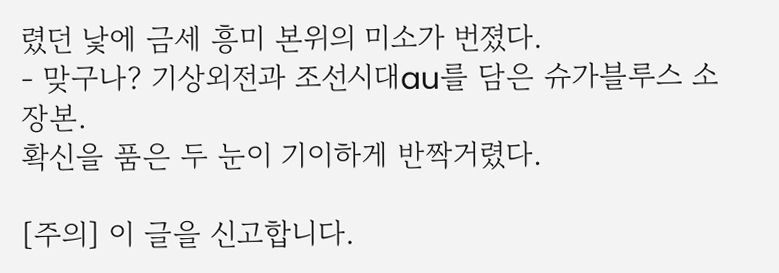렸던 낯에 금세 흥미 본위의 미소가 번졌다.
- 맞구나? 기상외전과 조선시대au를 담은 슈가블루스 소장본.
확신을 품은 두 눈이 기이하게 반짝거렸다.

[주의] 이 글을 신고합니다.